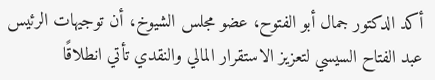أكد الدكتور جمال أبو الفتوح، عضو مجلس الشيوخ، أن توجيهات الرئيس عبد الفتاح السيسي لتعزيز الاستقرار المالي والنقدي تأتي انطلاقًا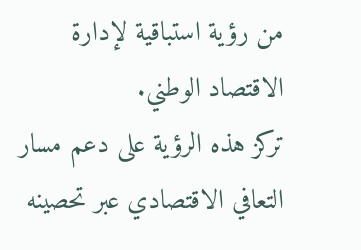من رؤية استباقية لإدارة الاقتصاد الوطني.
تركز هذه الرؤية على دعم مسار التعافي الاقتصادي عبر تحصينه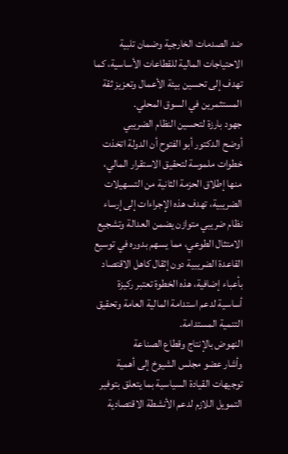ضد الصدمات الخارجية وضمان تلبية الاحتياجات المالية للقطاعات الأساسية، كما تهدف إلى تحسين بيئة الأعمال وتعزيز ثقة المستثمرين في السوق المحلي.
جهود بارزة لتحسين النظام الضريبي
أوضح الدكتور أبو الفتوح أن الدولة اتخذت خطوات ملموسة لتحقيق الاستقرار المالي، منها إطلاق الحزمة الثانية من التسهيلات الضريبية، تهدف هذه الإجراءات إلى إرساء نظام ضريبي متوازن يضمن العدالة وتشجيع الامتثال الطوعي، مما يسهم بدوره في توسيع القاعدة الضريبية دون إثقال كاهل الاقتصاد بأعباء إضافية، هذه الخطوة تعتبر ركيزة أساسية لدعم استدامة المالية العامة وتحقيق التنمية المستدامة.
النهوض بالإنتاج وقطاع الصناعة
وأشار عضو مجلس الشيوخ إلى أهمية توجيهات القيادة السياسية بما يتعلق بتوفير التمويل اللازم لدعم الأنشطة الاقتصادية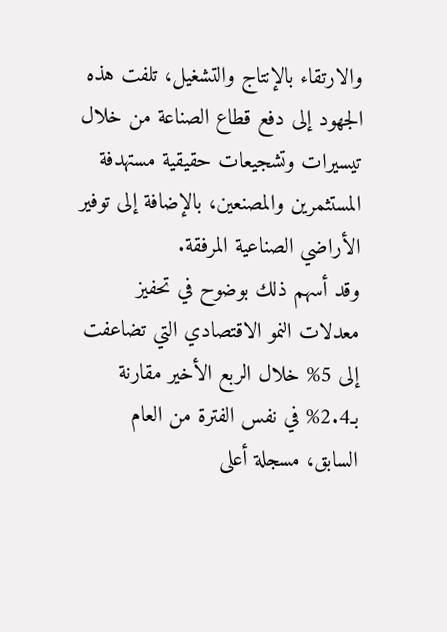والارتقاء بالإنتاج والتشغيل، تلفت هذه الجهود إلى دفع قطاع الصناعة من خلال تيسيرات وتشجيعات حقيقية مستهدفة المستثمرين والمصنعين، بالإضافة إلى توفير الأراضي الصناعية المرفقة.
وقد أسهم ذلك بوضوح في تحفيز معدلات النمو الاقتصادي التي تضاعفت إلى 5% خلال الربع الأخير مقارنة بـ2.4% في نفس الفترة من العام السابق، مسجلة أعلى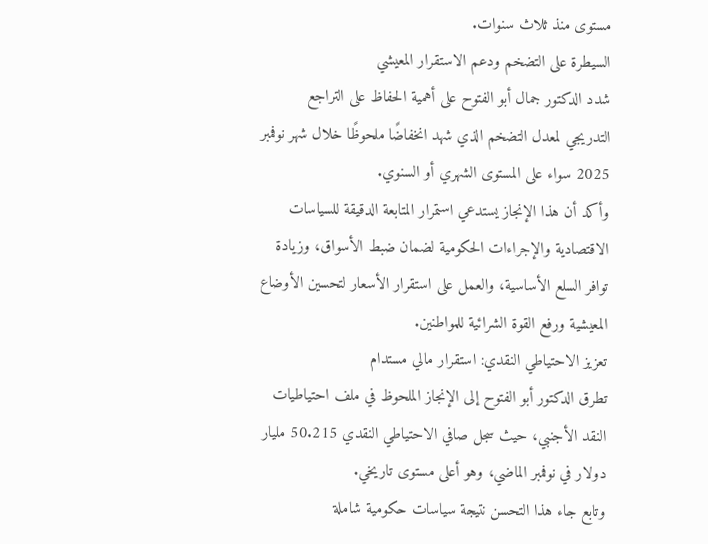مستوى منذ ثلاث سنوات.
السيطرة على التضخم ودعم الاستقرار المعيشي
شدد الدكتور جمال أبو الفتوح على أهمية الحفاظ على التراجع التدريجي لمعدل التضخم الذي شهد انخفاضًا ملحوظًا خلال شهر نوفمبر 2025 سواء على المستوى الشهري أو السنوي.
وأكد أن هذا الإنجاز يستدعي استمرار المتابعة الدقيقة للسياسات الاقتصادية والإجراءات الحكومية لضمان ضبط الأسواق، وزيادة توافر السلع الأساسية، والعمل على استقرار الأسعار لتحسين الأوضاع المعيشية ورفع القوة الشرائية للمواطنين.
تعزيز الاحتياطي النقدي: استقرار مالي مستدام
تطرق الدكتور أبو الفتوح إلى الإنجاز الملحوظ في ملف احتياطيات النقد الأجنبي، حيث سجل صافي الاحتياطي النقدي 50.215 مليار دولار في نوفمبر الماضي، وهو أعلى مستوى تاريخي.
وتابع جاء هذا التحسن نتيجة سياسات حكومية شاملة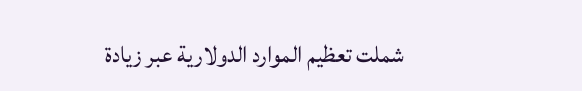شملت تعظيم الموارد الدولارية عبر زيادة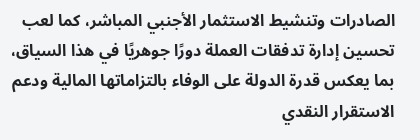الصادرات وتنشيط الاستثمار الأجنبي المباشر، كما لعب تحسين إدارة تدفقات العملة دورًا جوهريًا في هذا السياق، بما يعكس قدرة الدولة على الوفاء بالتزاماتها المالية ودعم الاستقرار النقدي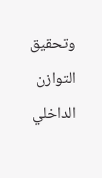وتحقيق التوازن الداخلي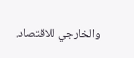والخارجي للاقتصاد.